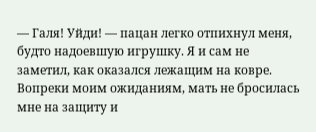— Галя! Уйди! — пацан легко отпихнул меня, будто надоевшую игрушку. Я и сам не заметил, как оказался лежащим на ковре. Вопреки моим ожиданиям, мать не бросилась мне на защиту и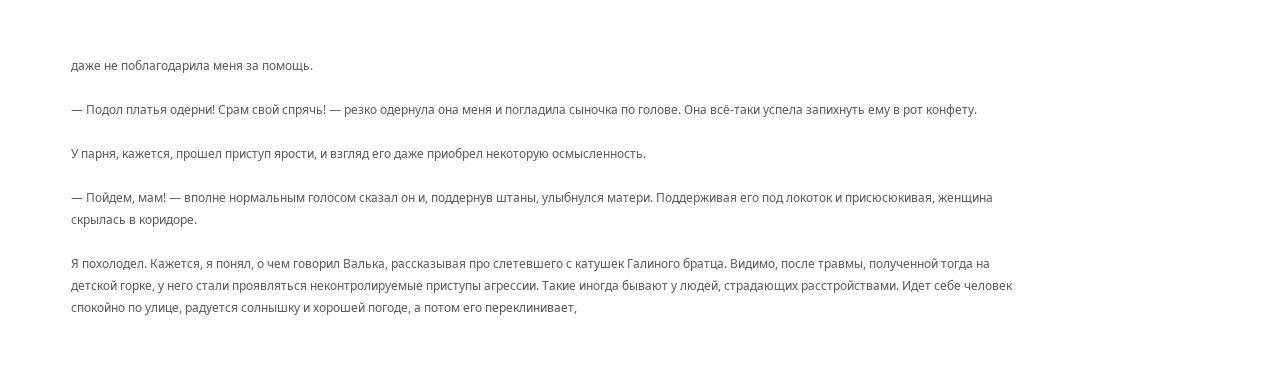даже не поблагодарила меня за помощь.

— Подол платья одерни! Срам свой спрячь! — резко одернула она меня и погладила сыночка по голове. Она всё-таки успела запихнуть ему в рот конфету.

У парня, кажется, прошел приступ ярости, и взгляд его даже приобрел некоторую осмысленность.

— Пойдем, мам! — вполне нормальным голосом сказал он и, поддернув штаны, улыбнулся матери. Поддерживая его под локоток и присюсюкивая, женщина скрылась в коридоре.

Я похолодел. Кажется, я понял, о чем говорил Валька, рассказывая про слетевшего с катушек Галиного братца. Видимо, после травмы, полученной тогда на детской горке, у него стали проявляться неконтролируемые приступы агрессии. Такие иногда бывают у людей, страдающих расстройствами. Идет себе человек спокойно по улице, радуется солнышку и хорошей погоде, а потом его переклинивает,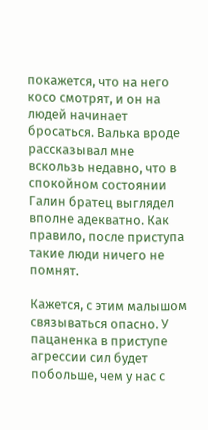покажется, что на него косо смотрят, и он на людей начинает бросаться. Валька вроде рассказывал мне вскользь недавно, что в спокойном состоянии Галин братец выглядел вполне адекватно. Как правило, после приступа такие люди ничего не помнят.

Кажется, с этим малышом связываться опасно. У пацаненка в приступе агрессии сил будет побольше, чем у нас с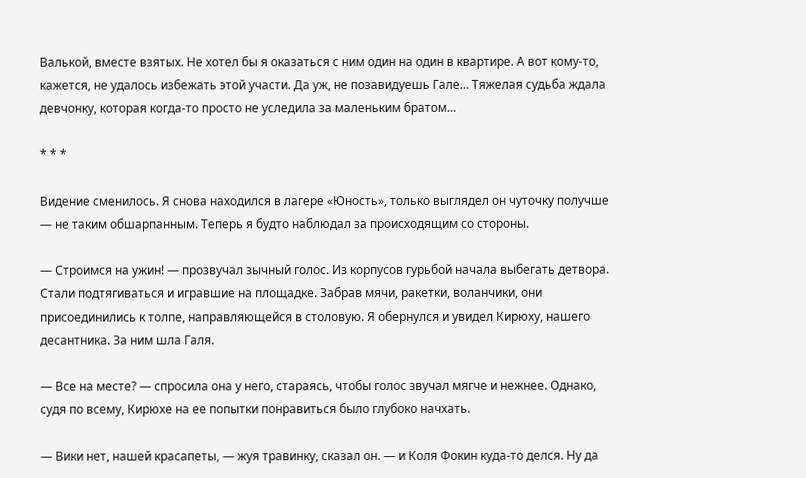Валькой, вместе взятых. Не хотел бы я оказаться с ним один на один в квартире. А вот кому-то, кажется, не удалось избежать этой участи. Да уж, не позавидуешь Гале… Тяжелая судьба ждала девчонку, которая когда-то просто не уследила за маленьким братом…

* * *

Видение сменилось. Я снова находился в лагере «Юность», только выглядел он чуточку получше — не таким обшарпанным. Теперь я будто наблюдал за происходящим со стороны.

— Строимся на ужин! — прозвучал зычный голос. Из корпусов гурьбой начала выбегать детвора. Стали подтягиваться и игравшие на площадке. Забрав мячи, ракетки, воланчики, они присоединились к толпе, направляющейся в столовую. Я обернулся и увидел Кирюху, нашего десантника. За ним шла Галя.

— Все на месте? — спросила она у него, стараясь, чтобы голос звучал мягче и нежнее. Однако, судя по всему, Кирюхе на ее попытки понравиться было глубоко начхать.

— Вики нет, нашей красапеты, — жуя травинку, сказал он. — и Коля Фокин куда-то делся. Ну да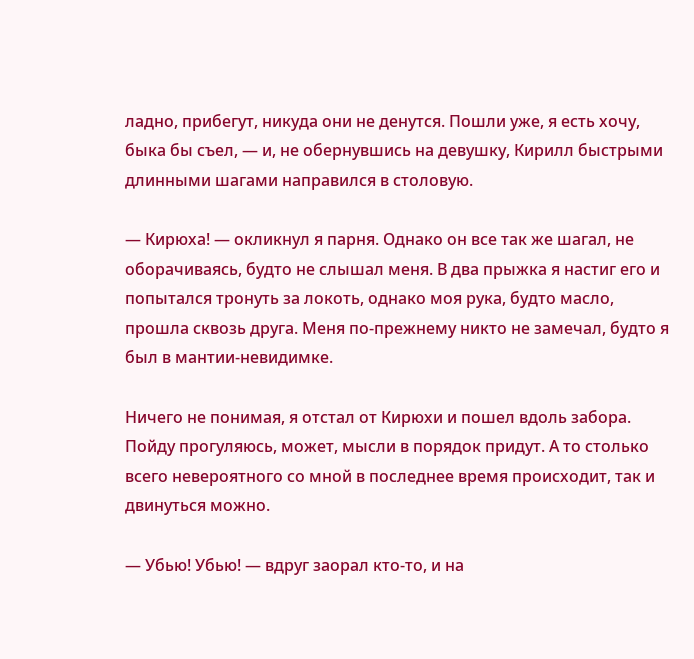ладно, прибегут, никуда они не денутся. Пошли уже, я есть хочу, быка бы съел, — и, не обернувшись на девушку, Кирилл быстрыми длинными шагами направился в столовую.

— Кирюха! — окликнул я парня. Однако он все так же шагал, не оборачиваясь, будто не слышал меня. В два прыжка я настиг его и попытался тронуть за локоть, однако моя рука, будто масло, прошла сквозь друга. Меня по-прежнему никто не замечал, будто я был в мантии-невидимке.

Ничего не понимая, я отстал от Кирюхи и пошел вдоль забора. Пойду прогуляюсь, может, мысли в порядок придут. А то столько всего невероятного со мной в последнее время происходит, так и двинуться можно.

— Убью! Убью! — вдруг заорал кто-то, и на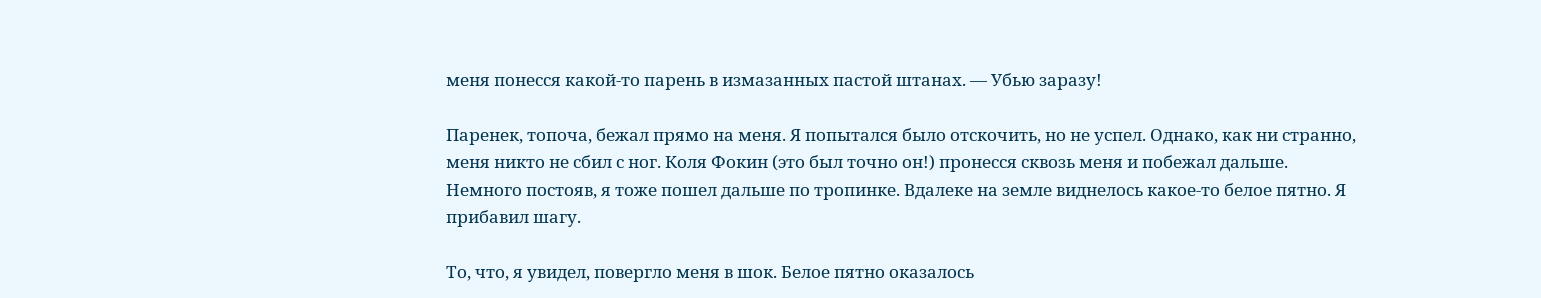меня понесся какой-то парень в измазанных пастой штанах. — Убью заразу!

Паренек, топоча, бежал прямо на меня. Я попытался было отскочить, но не успел. Однако, как ни странно, меня никто не сбил с ног. Коля Фокин (это был точно он!) пронесся сквозь меня и побежал дальше. Немного постояв, я тоже пошел дальше по тропинке. Вдалеке на земле виднелось какое-то белое пятно. Я прибавил шагу.

То, что, я увидел, повергло меня в шок. Белое пятно оказалось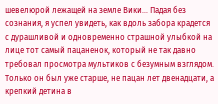шевелюрой лежащей на земле Вики… Падая без сознания, я успел увидеть, как вдоль забора крадется с дурашливой и одновременно страшной улыбкой на лице тот самый пацаненок, который не так давно требовал просмотра мультиков с безумным взглядом. Только он был уже старше, не пацан лет двенадцати, а крепкий детина в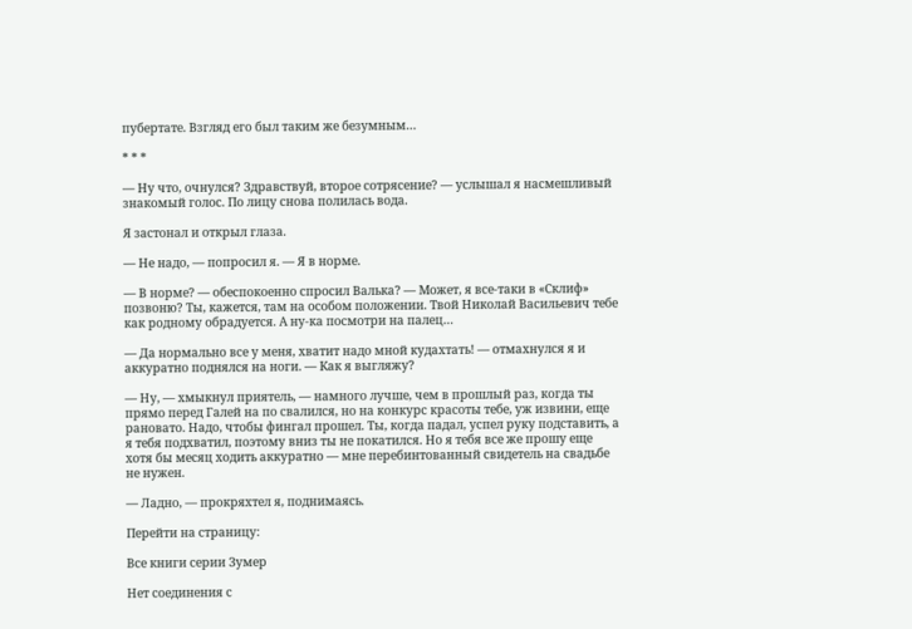пубертате. Взгляд его был таким же безумным…

* * *

— Ну что, очнулся? Здравствуй, второе сотрясение? — услышал я насмешливый знакомый голос. По лицу снова полилась вода.

Я застонал и открыл глаза.

— Не надо, — попросил я. — Я в норме.

— В норме? — обеспокоенно спросил Валька? — Может, я все-таки в «Склиф» позвоню? Ты, кажется, там на особом положении. Твой Николай Васильевич тебе как родному обрадуется. А ну-ка посмотри на палец…

— Да нормально все у меня, хватит надо мной кудахтать! — отмахнулся я и аккуратно поднялся на ноги. — Как я выгляжу?

— Ну, — хмыкнул приятель, — намного лучше, чем в прошлый раз, когда ты прямо перед Галей на по свалился, но на конкурс красоты тебе, уж извини, еще рановато. Надо, чтобы фингал прошел. Ты, когда падал, успел руку подставить, а я тебя подхватил, поэтому вниз ты не покатился. Но я тебя все же прошу еще хотя бы месяц ходить аккуратно — мне перебинтованный свидетель на свадьбе не нужен.

— Ладно, — прокряхтел я, поднимаясь.

Перейти на страницу:

Все книги серии Зумер

Нет соединения с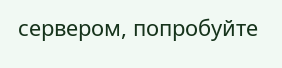сервером, попробуйте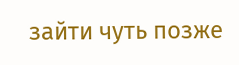зайти чуть позже